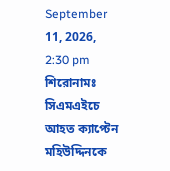September 11, 2026, 2:30 pm
শিরোনামঃ
সিএমএইচে আহত ক্যাপ্টেন মহিউদ্দিনকে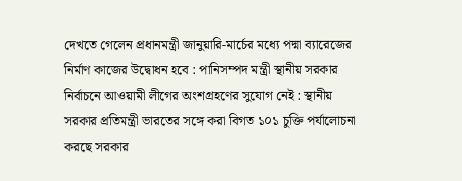দেখতে গেলেন প্রধানমন্ত্রী জানুয়া‌রি-মার্চের মধ্যে পদ্মা ব‌্যা‌রে‌জের নির্মাণ কাজের উদ্বোধন হবে : পা‌নিসম্পদ মন্ত্রী স্থানীয় সরকার নির্বাচনে আওয়ামী লীগের অংশগ্রহণের সুযোগ নেই : স্থানীয় সরকার প্রতিমন্ত্রী ভারতের সঙ্গে করা বিগত ১০১ চুক্তি পর্যালোচনা করছে সরকার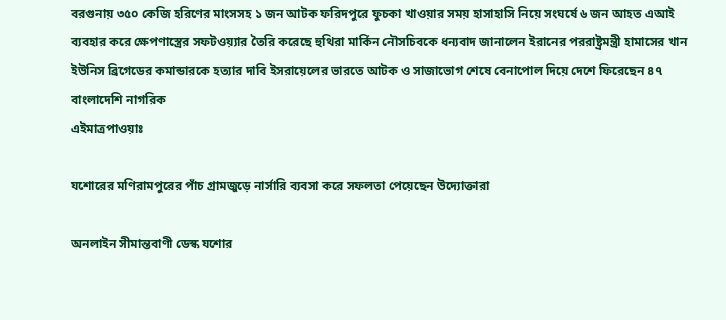বরগুনায় ৩৫০ কেজি হরিণের মাংসসহ ১ জন আটক ফরিদপুরে ফুচকা খাওয়ার সময় হাসাহাসি নিয়ে সংঘর্ষে ৬ জন আহত এআই ব্যবহার করে ক্ষেপণাস্ত্রের সফটওয়্যার তৈরি করেছে হুথিরা মার্কিন নৌসচিবকে ধন্যবাদ জানালেন ইরানের পররাষ্ট্রমন্ত্রী হামাসের খান ইউনিস ব্রিগেডের কমান্ডারকে হত্যার দাবি ইসরায়েলের ভারতে আটক ও সাজাভোগ শেষে বেনাপোল দিয়ে দেশে ফিরেছেন ৪৭ বাংলাদেশি নাগরিক
এইমাত্রপাওয়াঃ

যশোরের মণিরামপুরের পাঁচ গ্রামজুড়ে নার্সারি ব্যবসা করে সফলতা পেয়েছেন উদ্যোক্তারা

অনলাইন সীমান্তবাণী ডেস্ক যশোর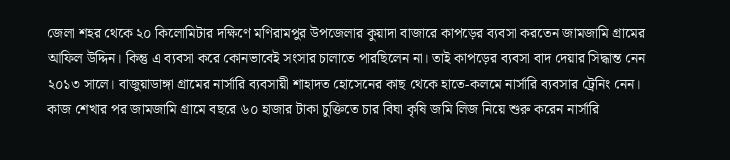জেলা শহর থেকে ২০ কিলোমিটার দক্ষিণে মণিরামপুর উপজেলার কুয়াদা বাজারে কাপড়ের ব্যবসা করতেন জামজামি গ্রামের আফিল উদ্দিন। কিন্তু এ ব্যবসা করে কোনভাবেই সংসার চালাতে পারছিলেন না। তাই কাপড়ের ব্যবসা বাদ দেয়ার সিদ্ধান্ত নেন ২০১৩ সালে। বাজুয়াডাঙ্গা গ্রামের নার্সারি ব্যবসায়ী শাহাদত হোসেনের কাছ থেকে হাতে-কলমে নার্সারি ব্যবসার ট্রেনিং নেন। কাজ শেখার পর জামজামি গ্রামে বছরে ৬০ হাজার টাকা চুক্তিতে চার বিঘা কৃষি জমি লিজ নিয়ে শুরু করেন নার্সারি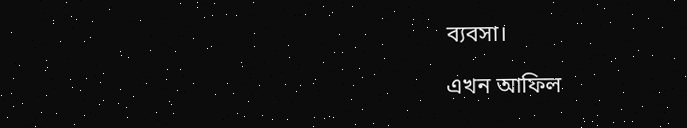ব্যবসা।

এখন আফিল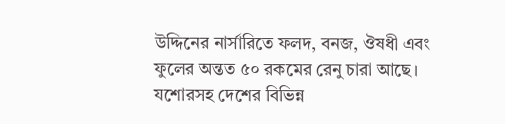উদ্দিনের নার্সারিতে ফলদ, বনজ, ঔষধী এবং ফুলের অন্তত ৫০ রকমের রেনু চারা আছে। যশোরসহ দেশের বিভিন্ন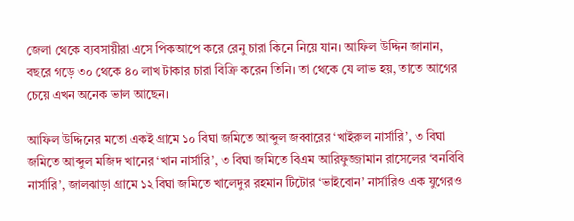জেলা থেকে ব্যবসায়ীরা এসে পিকআপে করে রেনু চারা কিনে নিয়ে যান। আফিল উদ্দিন জানান, বছরে গড়ে ৩০ থেকে ৪০ লাখ টাকার চারা বিক্রি করেন তিনি। তা থেকে যে লাভ হয়, তাতে আগের চেয়ে এখন অনেক ভাল আছেন।

আফিল উদ্দিনের মতো একই গ্রামে ১০ বিঘা জমিতে আব্দুল জব্বারের ‘খাইরুল নার্সারি’, ৩ বিঘা জমিতে আব্দুল মজিদ খানের ‘খান নার্সারি’, ৩ বিঘা জমিতে বিএম আরিফুজ্জামান রাসেলের ‘বনবিবি নার্সারি’, জালঝাড়া গ্রামে ১২ বিঘা জমিতে খালেদুর রহমান টিটোর ‘ভাইবোন’ নার্সারিও এক যুগেরও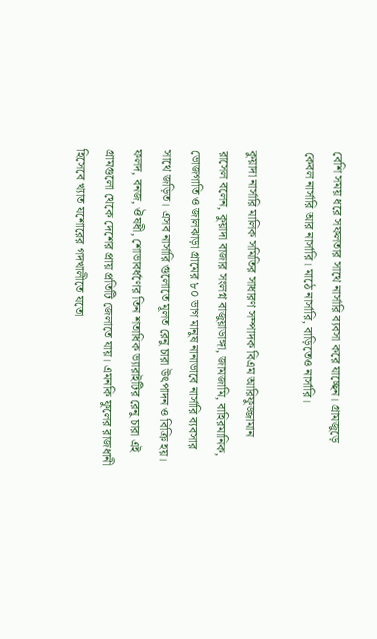বেশি সময় ধরে সফলতার সাথে নার্সারি ব্যবসা করে যাচ্ছেন। গ্রামজুড়ে কেবল নার্সারি আর নার্সারি। মাঠে নার্সারি, বাড়িতেও নার্সারি।

কুয়াদা নার্সারি মালিক সমিতির সাধারণ সম্পাদক বিএম আরিফুজ্জামান রাসেল বলেন, কুয়াদা বাজার সংলগ্ন বাজুয়াডাঙ্গা, জামজামি, বাহিরমানিক, ভোজগাতি ও জালঝাড়া গ্রামের ৮০ ভাগ মানুষ নানাভাবে নার্সারি ব্যবসার সাথে জড়িত। এসব নার্সারি গুলোতে মূলত রেনু চারা উৎপাদন ও বিক্রি হয়। ফলদ, বনজ, ঔষধী, শোভাবর্ধণের তিন শতাধিক ভ্যারাইটির রেনু চারা এই গ্রামগুলো থেকে দেশের প্রায় প্রতিটি জেলাতে যায়। এমনকি ফুলের রাজধানী হিসেবে খ্যাত যশোরের গদখালীতে যতো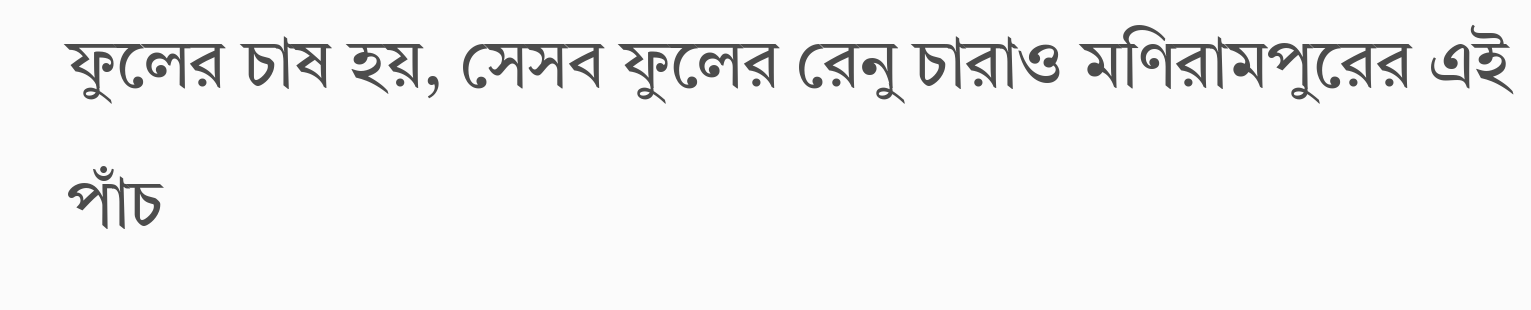ফুলের চাষ হয়, সেসব ফুলের রেনু চারাও মণিরামপুরের এই পাঁচ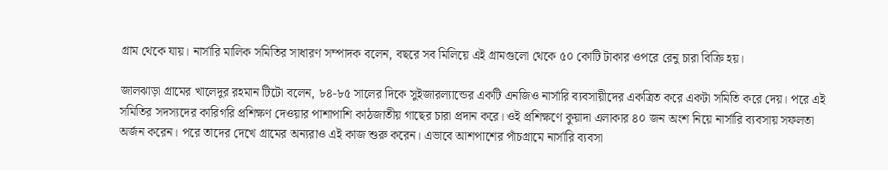গ্রাম থেকে যায়। নার্সারি মালিক সমিতির সাধারণ সম্পাদক বলেন, বছরে সব মিলিয়ে এই গ্রামগুলো থেকে ৫০ কোটি টাকার ওপরে রেনু চারা বিক্রি হয়।

জালঝাড়া গ্রামের খালেদুর রহমান টিটো বলেন, ৮৪-৮৫ সালের দিকে সুইজারল্যান্ডের একটি এনজিও নার্সারি ব্যবসায়ীদের একত্রিত করে একটা সমিতি করে দেয়। পরে এই সমিতির সদস্যদের কারিগরি প্রশিক্ষণ দেওয়ার পাশাপাশি কাঠজাতীয় গাছের চারা প্রদান করে। ওই প্রশিক্ষণে কুয়াদা এলাকার ৪০ জন অংশ নিয়ে নার্সারি ব্যবসায় সফলতা অর্জন করেন। পরে তাদের দেখে গ্রামের অন্যরাও এই কাজ শুরু করেন। এভাবে আশপাশের পাঁচগ্রামে নার্সারি ব্যবসা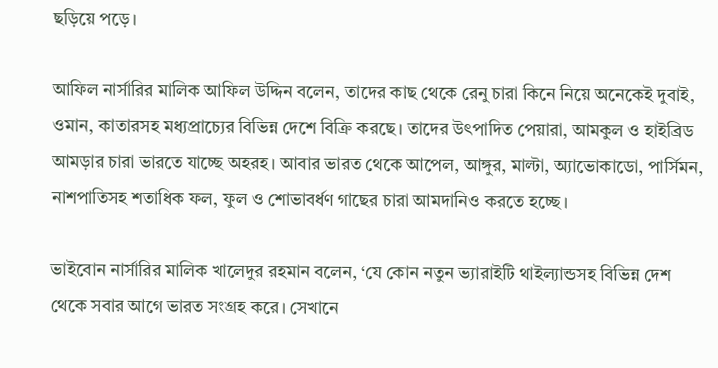ছড়িয়ে পড়ে।

আফিল নার্সারির মালিক আফিল উদ্দিন বলেন, তাদের কাছ থেকে রেনু চারা কিনে নিয়ে অনেকেই দুবাই, ওমান, কাতারসহ মধ্যপ্রাচ্যের বিভিন্ন দেশে বিক্রি করছে। তাদের উৎপাদিত পেয়ারা, আমকুল ও হাইব্রিড আমড়ার চারা ভারতে যাচ্ছে অহরহ। আবার ভারত থেকে আপেল, আঙ্গুর, মাল্টা, অ্যাভোকাডো, পার্সিমন, নাশপাতিসহ শতাধিক ফল, ফুল ও শোভাবর্ধণ গাছের চারা আমদানিও করতে হচ্ছে।

ভাইবোন নার্সারির মালিক খালেদুর রহমান বলেন, ‘যে কোন নতুন ভ্যারাইটি থাইল্যান্ডসহ বিভিন্ন দেশ থেকে সবার আগে ভারত সংগ্রহ করে। সেখানে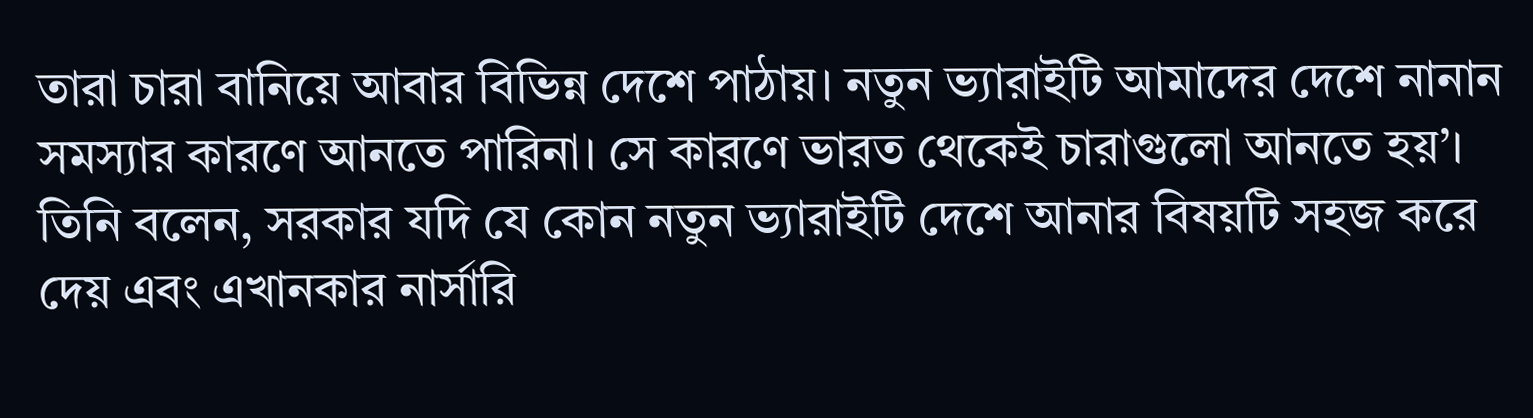তারা চারা বানিয়ে আবার বিভিন্ন দেশে পাঠায়। নতুন ভ্যারাইটি আমাদের দেশে নানান সমস্যার কারণে আনতে পারিনা। সে কারণে ভারত থেকেই চারাগুলো আনতে হয়’। তিনি বলেন, সরকার যদি যে কোন নতুন ভ্যারাইটি দেশে আনার বিষয়টি সহজ করে দেয় এবং এখানকার নার্সারি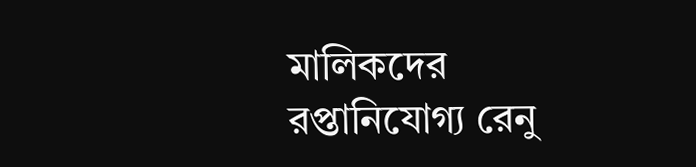মালিকদের রপ্তানিযোগ্য রেনু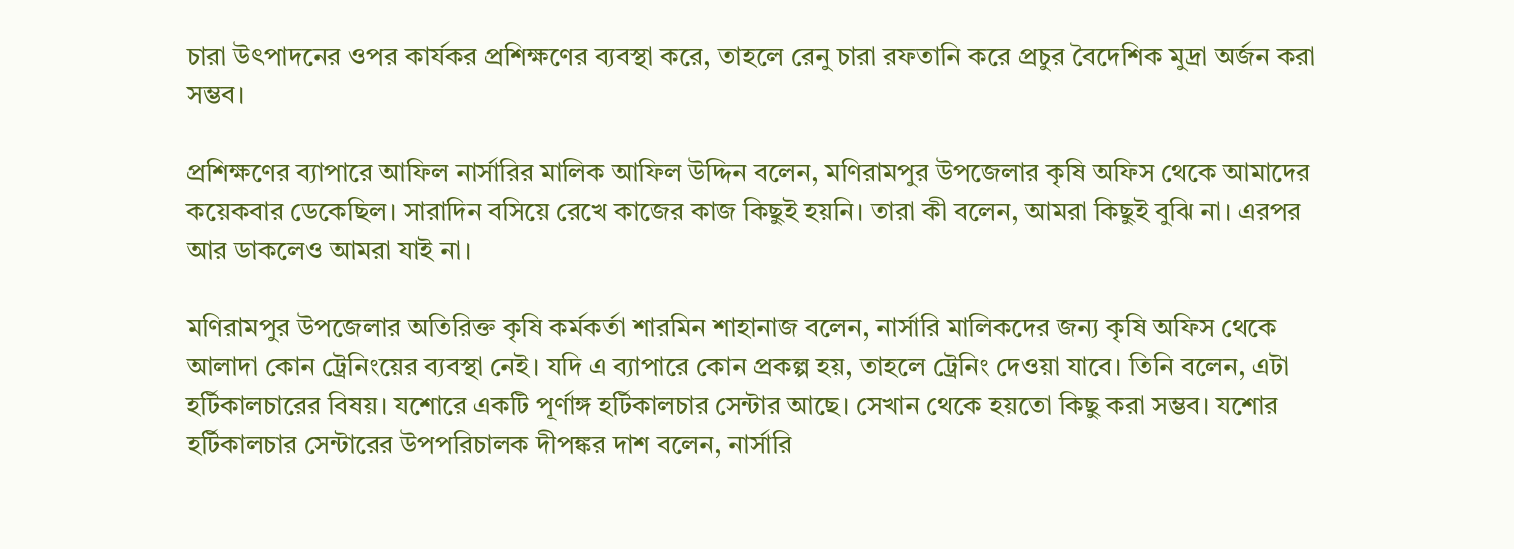চারা উৎপাদনের ওপর কার্যকর প্রশিক্ষণের ব্যবস্থা করে, তাহলে রেনু চারা রফতানি করে প্রচুর বৈদেশিক মুদ্রা অর্জন করা সম্ভব।

প্রশিক্ষণের ব্যাপারে আফিল নার্সারির মালিক আফিল উদ্দিন বলেন, মণিরামপুর উপজেলার কৃষি অফিস থেকে আমাদের কয়েকবার ডেকেছিল। সারাদিন বসিয়ে রেখে কাজের কাজ কিছুই হয়নি। তারা কী বলেন, আমরা কিছুই বুঝি না। এরপর আর ডাকলেও আমরা যাই না।

মণিরামপুর উপজেলার অতিরিক্ত কৃষি কর্মকর্তা শারমিন শাহানাজ বলেন, নার্সারি মালিকদের জন্য কৃষি অফিস থেকে আলাদা কোন ট্রেনিংয়ের ব্যবস্থা নেই। যদি এ ব্যাপারে কোন প্রকল্প হয়, তাহলে ট্রেনিং দেওয়া যাবে। তিনি বলেন, এটা হর্টিকালচারের বিষয়। যশোরে একটি পূর্ণাঙ্গ হর্টিকালচার সেন্টার আছে। সেখান থেকে হয়তো কিছু করা সম্ভব। যশোর হর্টিকালচার সেন্টারের উপপরিচালক দীপঙ্কর দাশ বলেন, নার্সারি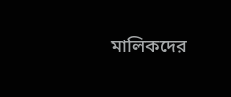মালিকদের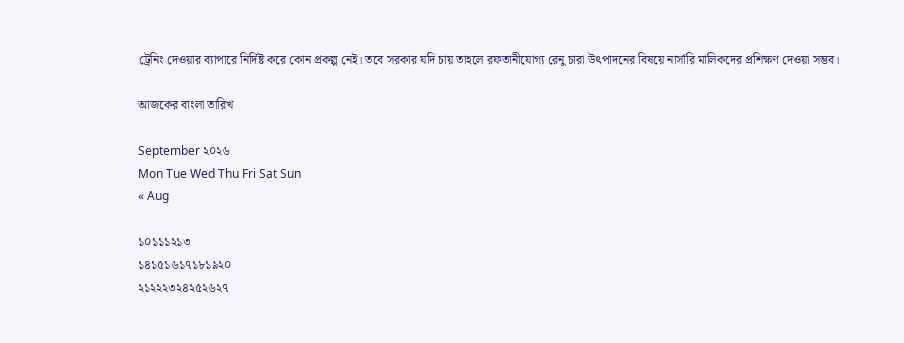ট্রেনিং দেওয়ার ব্যাপারে নির্দিষ্ট করে কোন প্রকল্প নেই। তবে সরকার যদি চায় তাহলে রফতানীযোগ্য রেনু চারা উৎপাদনের বিষয়ে নার্সারি মালিকদের প্রশিক্ষণ দেওয়া সম্ভব।

আজকের বাংলা তারিখ

September ২০২৬
Mon Tue Wed Thu Fri Sat Sun
« Aug

১০১১১২১৩
১৪১৫১৬১৭১৮১৯২০
২১২২২৩২৪২৫২৬২৭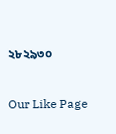২৮২৯৩০


Our Like Page